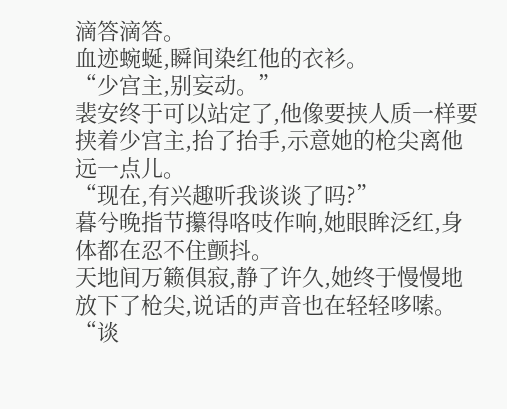滴答滴答。
血迹蜿蜒,瞬间染红他的衣衫。
“少宫主,别妄动。”
裴安终于可以站定了,他像要挟人质一样要挟着少宫主,抬了抬手,示意她的枪尖离他远一点儿。
“现在,有兴趣听我谈谈了吗?”
暮兮晚指节攥得咯吱作响,她眼眸泛红,身体都在忍不住颤抖。
天地间万籁俱寂,静了许久,她终于慢慢地放下了枪尖,说话的声音也在轻轻哆嗦。
“谈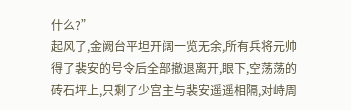什么?”
起风了,金阙台平坦开阔一览无余,所有兵将元帅得了裴安的号令后全部撤退离开,眼下,空荡荡的砖石坪上,只剩了少宫主与裴安遥遥相隔,对峙周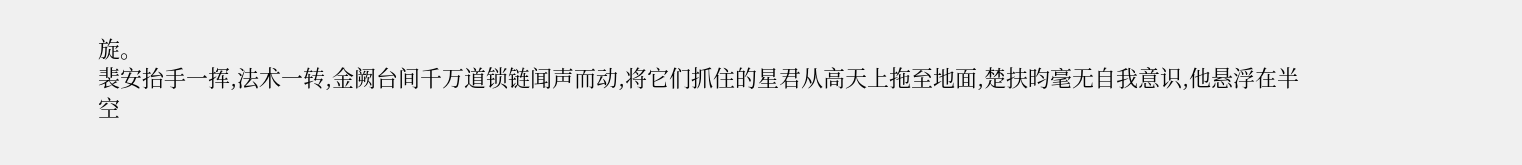旋。
裴安抬手一挥,法术一转,金阙台间千万道锁链闻声而动,将它们抓住的星君从高天上拖至地面,楚扶昀毫无自我意识,他悬浮在半空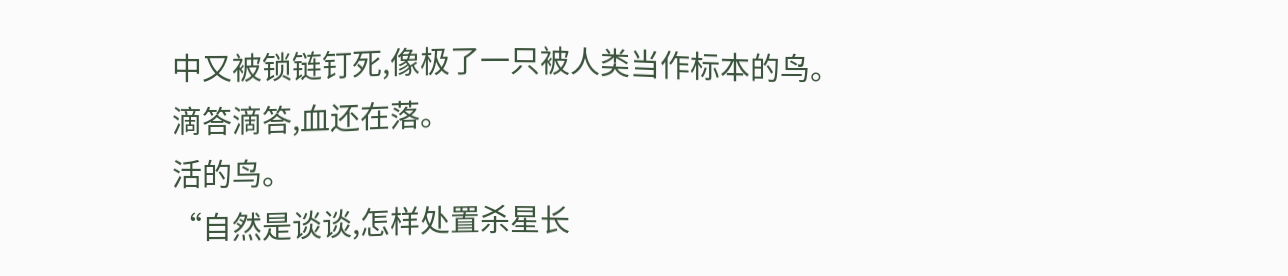中又被锁链钉死,像极了一只被人类当作标本的鸟。
滴答滴答,血还在落。
活的鸟。
“自然是谈谈,怎样处置杀星长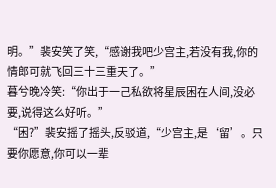明。”裴安笑了笑,“感谢我吧少宫主,若没有我,你的情郎可就飞回三十三重天了。”
暮兮晚冷笑:“你出于一己私欲将星辰困在人间,没必要,说得这么好听。”
“困?”裴安摇了摇头,反驳道,“少宫主,是‘留’。只要你愿意,你可以一辈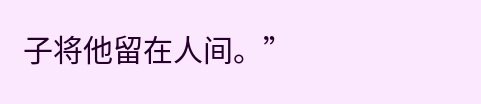子将他留在人间。”